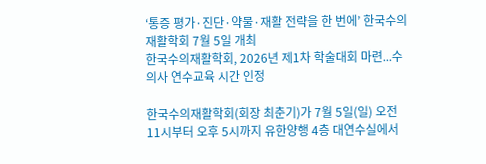‘통증 평가·진단·약물·재활 전략을 한 번에’ 한국수의재활학회 7월 5일 개최
한국수의재활학회, 2026년 제1차 학술대회 마련...수의사 연수교육 시간 인정

한국수의재활학회(회장 최춘기)가 7월 5일(일) 오전 11시부터 오후 5시까지 유한양행 4층 대연수실에서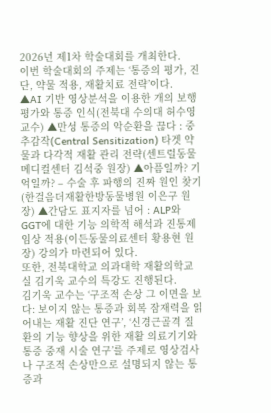2026년 제1차 학술대회를 개최한다.
이번 학술대회의 주제는 ‘통증의 평가, 진단, 약물 적용, 재활치료 전략’이다.
▲AI 기반 영상분석을 이용한 개의 보행평가와 통증 인식(전북대 수의대 허수영 교수) ▲만성 통증의 악순환을 끊다 : 중추감작(Central Sensitization) 타겟 약물과 다각적 재활 관리 전략(센트럴동물메디컬센터 김석중 원장) ▲아픔일까? 기억일까? – 수술 후 파행의 진짜 원인 찾기(한걸음더재활한방동물병원 이은구 원장) ▲간담도 표지자를 넘어 : ALP와 GGT에 대한 기능 의학적 해석과 진통제 임상 적용(이든동물의료센터 황용현 원장) 강의가 마련되어 있다.
또한, 전북대학교 의과대학 재활의학교실 김기욱 교수의 특강도 진행된다.
김기욱 교수는 ‘구조적 손상 그 이면을 보다: 보이지 않는 통증과 회복 잠재력을 읽어내는 재활 진단 연구’, ‘신경근골격 질환의 기능 향상을 위한 재활 의료기기와 통증 중재 시술 연구’를 주제로 영상검사나 구조적 손상만으로 설명되지 않는 통증과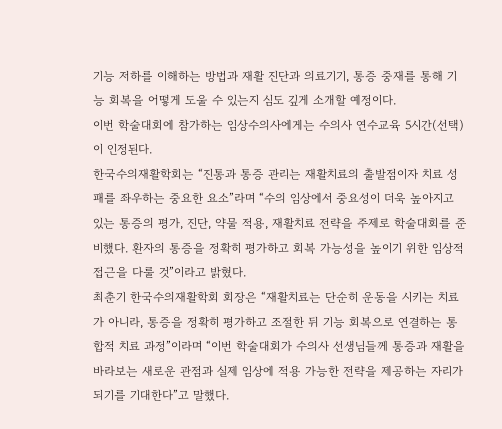기능 저하를 이해하는 방법과 재활 진단과 의료기기, 통증 중재를 통해 기능 회복을 어떻게 도울 수 있는지 심도 깊게 소개할 예정이다.
이번 학술대회에 참가하는 임상수의사에게는 수의사 연수교육 5시간(선택)이 인정된다.
한국수의재활학회는 “진통과 통증 관리는 재활치료의 출발점이자 치료 성패를 좌우하는 중요한 요소”라며 “수의 임상에서 중요성이 더욱 높아지고 있는 통증의 평가, 진단, 약물 적용, 재활치료 전략을 주제로 학술대회를 준비했다. 환자의 통증을 정확히 평가하고 회복 가능성을 높이기 위한 임상적 접근을 다룰 것”이라고 밝혔다.
최춘기 한국수의재활학회 회장은 “재활치료는 단순히 운동을 시키는 치료가 아니라, 통증을 정확히 평가하고 조절한 뒤 기능 회복으로 연결하는 통합적 치료 과정”이라며 “이번 학술대회가 수의사 선생님들께 통증과 재활을 바라보는 새로운 관점과 실제 임상에 적용 가능한 전략을 제공하는 자리가 되기를 기대한다”고 말했다.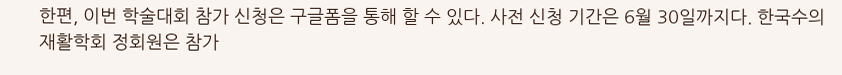한편, 이번 학술대회 참가 신청은 구글폼을 통해 할 수 있다. 사전 신청 기간은 6월 30일까지다. 한국수의재활학회 정회원은 참가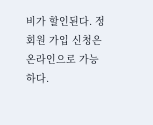비가 할인된다. 정회원 가입 신청은 온라인으로 가능하다.